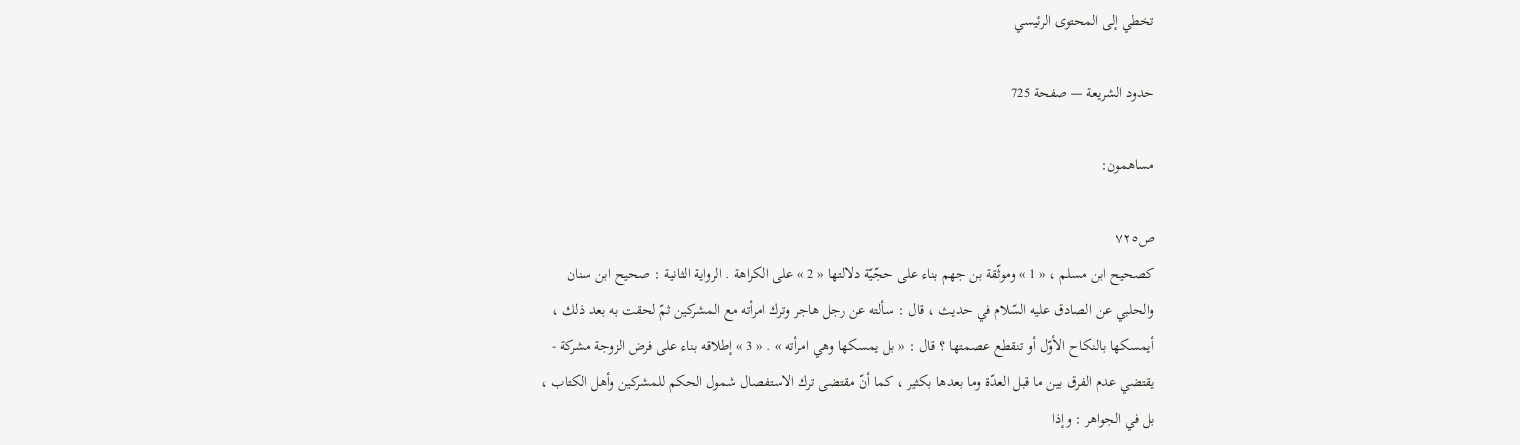تخطي إلى المحتوى الرئيسي

حدود الشريعة — صفحة 725

مساهمون:

ص٧٢٥
كصحيح ابن مسلم ، « 1 » وموثّقة بن جهم بناء على حجّيّة دلالتها « 2 » على الكراهة . الرواية الثانية : صحيح ابن سنان والحلبي عن الصادق عليه السّلام في حديث ، قال : سألته عن رجل هاجر وترك امرأته مع المشركين ثمّ لحقت به بعد ذلك ، أيمسكها بالنكاح الأوّل أو تنقطع عصمتها ؟ قال : « بل يمسكها وهي امرأته » . « 3 » إطلاقه بناء على فرض الزوجة مشركة - يقتضي عدم الفرق بين ما قبل العدّة وما بعدها بكثير ، كما أنّ مقتضى ترك الاستفصال شمول الحكم للمشركين وأهل الكتاب ، بل في الجواهر : وإذا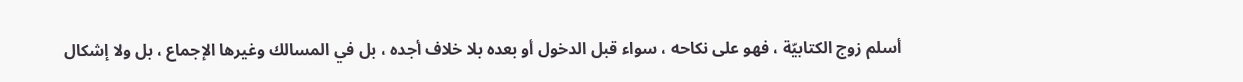أسلم زوج الكتابيّة ، فهو على نكاحه ، سواء قبل الدخول أو بعده بلا خلاف أجده ، بل في المسالك وغيرها الإجماع ، بل ولا إشكال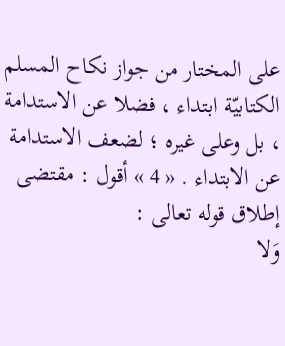على المختار من جواز نكاح المسلم الكتابيّة ابتداء ، فضلا عن الاستدامة ، بل وعلى غيره ؛ لضعف الاستدامة عن الابتداء . « 4 » أقول : مقتضى إطلاق قوله تعالى :
وَلا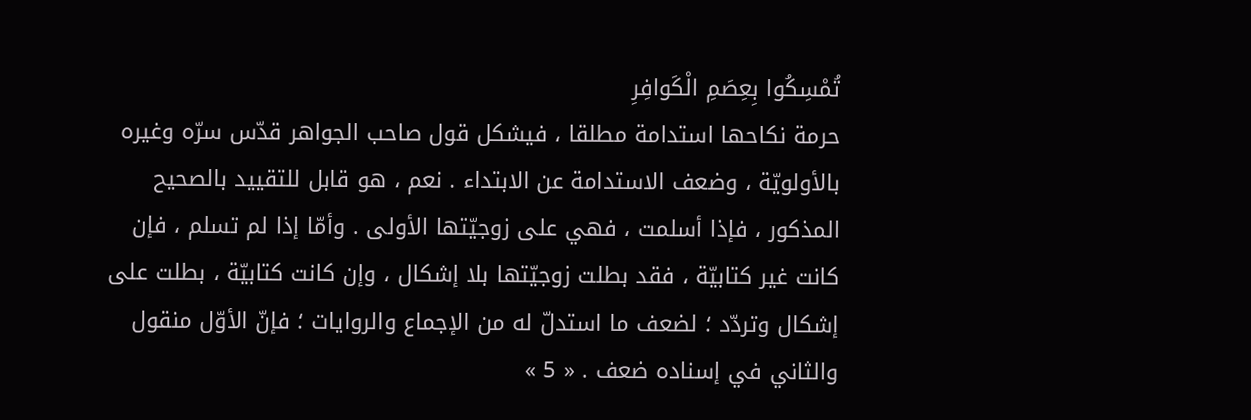تُمْسِكُوا بِعِصَمِ الْكَوافِرِ
حرمة نكاحها استدامة مطلقا ، فيشكل قول صاحب الجواهر قدّس سرّه وغيره بالأولويّة ، وضعف الاستدامة عن الابتداء . نعم ، هو قابل للتقييد بالصحيح المذكور ، فإذا أسلمت ، فهي على زوجيّتها الأولى . وأمّا إذا لم تسلم ، فإن كانت غير كتابيّة ، فقد بطلت زوجيّتها بلا إشكال ، وإن كانت كتابيّة ، بطلت على إشكال وتردّد ؛ لضعف ما استدلّ له من الإجماع والروايات ؛ فإنّ الأوّل منقول والثاني في إسناده ضعف . « 5 »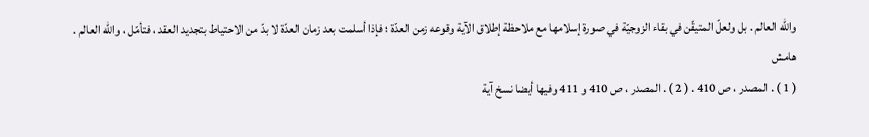واللّه العالم . بل ولعلّ المتيقّن في بقاء الزوجيّة في صورة إسلامها مع ملاحظة إطلاق الآية وقوعه زمن العدّة ؛ فإذا أسلمت بعد زمان العدّة لا بدّ من الاحتياط بتجديد العقد ، فتأمّل ، واللّه العالم .
هامش
( 1 ) . المصدر ، ص 410 . ( 2 ) . المصدر ، ص 410 و 411 وفيها أيضا نسخ آية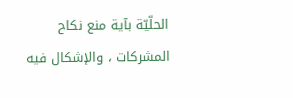الحلّيّة بآية منع نكاح المشركات ، والإشكال فيه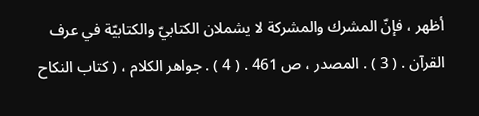أظهر ، فإنّ المشرك والمشركة لا يشملان الكتابيّ والكتابيّة في عرف القرآن . ( 3 ) . المصدر ، ص 461 . ( 4 ) . جواهر الكلام ، ( كتاب النكاح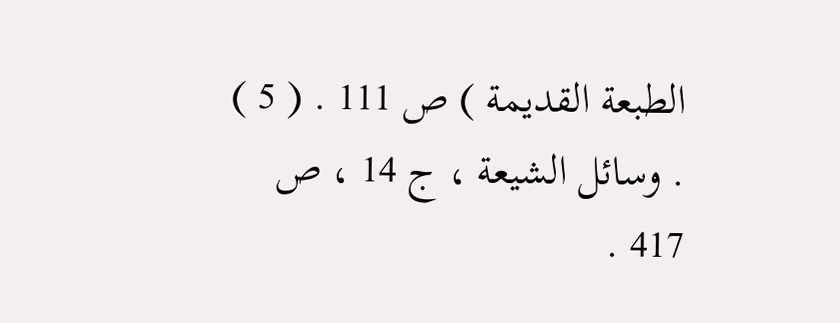الطبعة القديمة ) ص 111 . ( 5 ) . وسائل الشيعة ، ج 14 ، ص 417 .